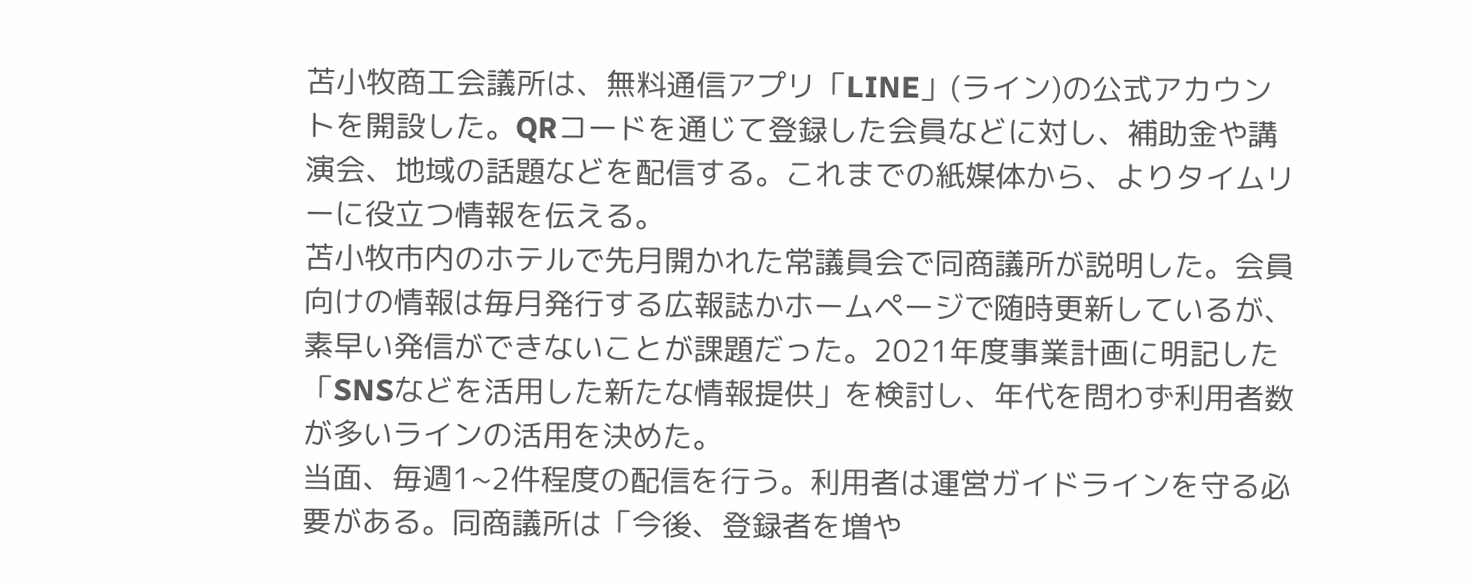苫小牧商工会議所は、無料通信アプリ「LINE」(ライン)の公式アカウントを開設した。QRコードを通じて登録した会員などに対し、補助金や講演会、地域の話題などを配信する。これまでの紙媒体から、よりタイムリーに役立つ情報を伝える。
苫小牧市内のホテルで先月開かれた常議員会で同商議所が説明した。会員向けの情報は毎月発行する広報誌かホームページで随時更新しているが、素早い発信ができないことが課題だった。2021年度事業計画に明記した「SNSなどを活用した新たな情報提供」を検討し、年代を問わず利用者数が多いラインの活用を決めた。
当面、毎週1~2件程度の配信を行う。利用者は運営ガイドラインを守る必要がある。同商議所は「今後、登録者を増や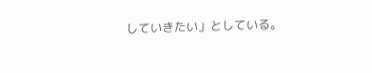していきたい」としている。